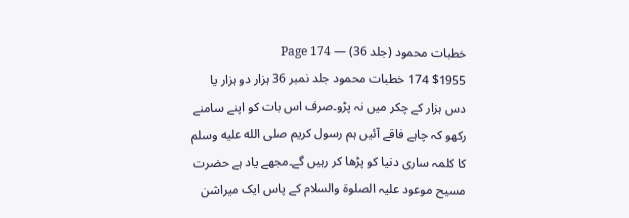خطبات محمود (جلد 36) — Page 174
$1955 174 خطبات محمود جلد نمبر 36 ہزار دو ہزار یا دس ہزار کے چکر میں نہ پڑو۔صرف اس بات کو اپنے سامنے رکھو کہ چاہے فاقے آئیں ہم رسول کریم صلى الله عليه وسلم کا کلمہ ساری دنیا کو پڑھا کر رہیں گے۔مجھے یاد ہے حضرت مسیح موعود علیہ الصلوۃ والسلام کے پاس ایک میراشن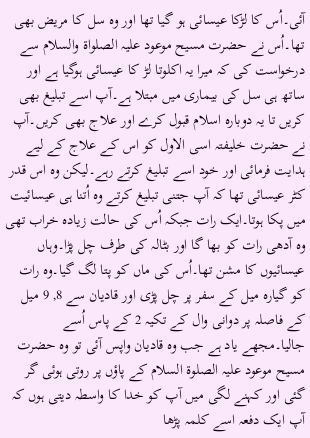آئی۔اُس کا لڑکا عیسائی ہو گیا تھا اور وہ سل کا مریض بھی تھا۔اُس نے حضرت مسیح موعود علیہ الصلواۃ والسلام سے درخواست کی کہ میرا یہ اکلوتا لڑ کا عیسائی ہوگیا ہے اور ساتھ ہی سل کی بیماری میں مبتلا ہے۔آپ اسے تبلیغ بھی کریں تا یہ دوبارہ اسلام قبول کرے اور علاج بھی کریں۔آپ نے حضرت خلیفتہ اسی الاول کو اس کے علاج کے لیے ہدایت فرمائی اور خود اسے تبلیغ کرتے رہے۔لیکن وہ اس قدر کٹر عیسائی تھا کہ آپ جتنی تبلیغ کرتے وہ اُتنا ہی عیسائیت میں پکا ہوتا۔ایک رات جبکہ اُس کی حالت زیادہ خراب تھی وہ آدھی رات کو بھا گا اور بٹالہ کی طرف چل پڑا۔وہاں عیسائیوں کا مشن تھا۔اُس کی ماں کو پتا لگ گیا۔وہ رات کو گیارہ میل کے سفر پر چل پڑی اور قادیان سے 8, 9 میل کے فاصلہ پر دوانی وال کے تکیہ 2 کے پاس اُسے جالیا۔مجھے یاد ہے جب وہ قادیان واپس آئی تو وہ حضرت مسیح موعود علیہ الصلوۃ السلام کے پاؤں پر روتی ہوئی گر گئی اور کہنے لگی میں آپ کو خدا کا واسطہ دیتی ہوں کہ آپ ایک دفعہ اسے کلمہ پڑھا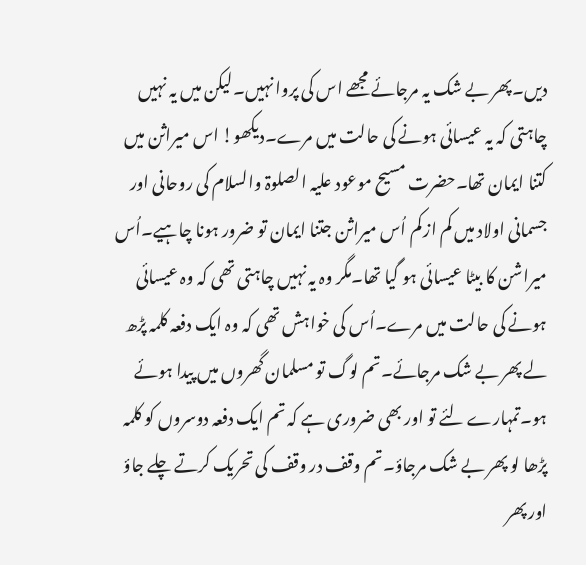دیں۔پھر بے شک یہ مرجائے مجھے اس کی پروا نہیں۔لیکن میں یہ نہیں چاہتی کہ یہ عیسائی ہونے کی حالت میں مرے۔دیکھو! اس میراثن میں کتنا ایمان تھا۔حضرت مسیح موعود علیہ الصلوۃ والسلام کی روحانی اور جسمانی اولاد میں کم از کم اُس میراثن جتنا ایمان تو ضرور ہونا چاہیے۔اُس میراشن کا بیٹا عیسائی ہو گیا تھا۔مگر وہ یہ نہیں چاہتی تھی کہ وہ عیسائی ہونے کی حالت میں مرے۔اُس کی خواہش تھی کہ وہ ایک دفعہ کلمہ پڑھ لے پھر بے شک مرجائے۔تم لوگ تو مسلمان گھروں میں پیدا ہوئے ہو۔تمہارے لئے تو اور بھی ضروری ہے کہ تم ایک دفعہ دوسروں کو کلمہ پڑھا لو پھر بے شک مرجاؤ۔تم وقف در وقف کی تحریک کرتے چلے جاؤ اور پھر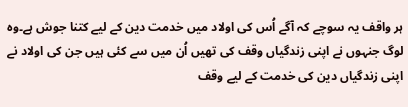ہر واقف یہ سوچے کہ آگے اُس کی اولاد میں خدمت دین کے لیے کتنا جوش ہے۔وہ لوگ جنہوں نے اپنی زندگیاں وقف کی تھیں اُن میں سے کئی ہیں جن کی اولاد نے اپنی زندگیاں دین کی خدمت کے لیے وقف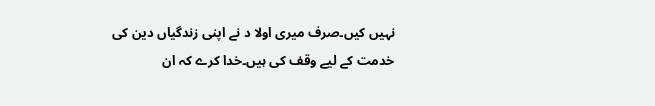نہیں کیں۔صرف میری اولا د نے اپنی زندگیاں دین کی خدمت کے لیے وقف کی ہیں۔خدا کرے کہ ان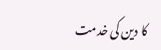کا دین کی خدمت